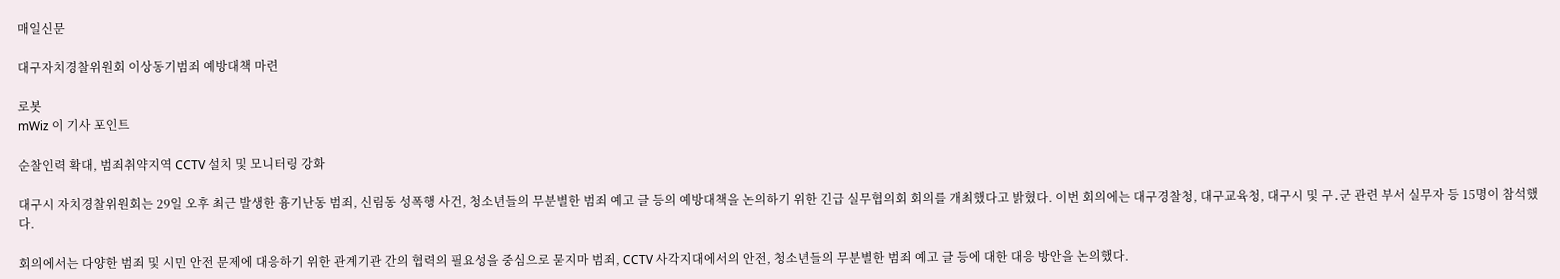매일신문

대구자치경찰위원회 이상동기범죄 예방대책 마련

로봇
mWiz 이 기사 포인트

순찰인력 확대, 범죄취약지역 CCTV 설치 및 모니터링 강화

대구시 자치경찰위원회는 29일 오후 최근 발생한 흉기난동 범죄, 신림동 성폭행 사건, 청소년들의 무분별한 범죄 예고 글 등의 예방대책을 논의하기 위한 긴급 실무협의회 회의를 개최했다고 밝혔다. 이번 회의에는 대구경찰청, 대구교육청, 대구시 및 구․군 관련 부서 실무자 등 15명이 참석했다.

회의에서는 다양한 범죄 및 시민 안전 문제에 대응하기 위한 관계기관 간의 협력의 필요성을 중심으로 묻지마 범죄, CCTV 사각지대에서의 안전, 청소년들의 무분별한 범죄 예고 글 등에 대한 대응 방안을 논의했다.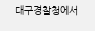대구경찰청에서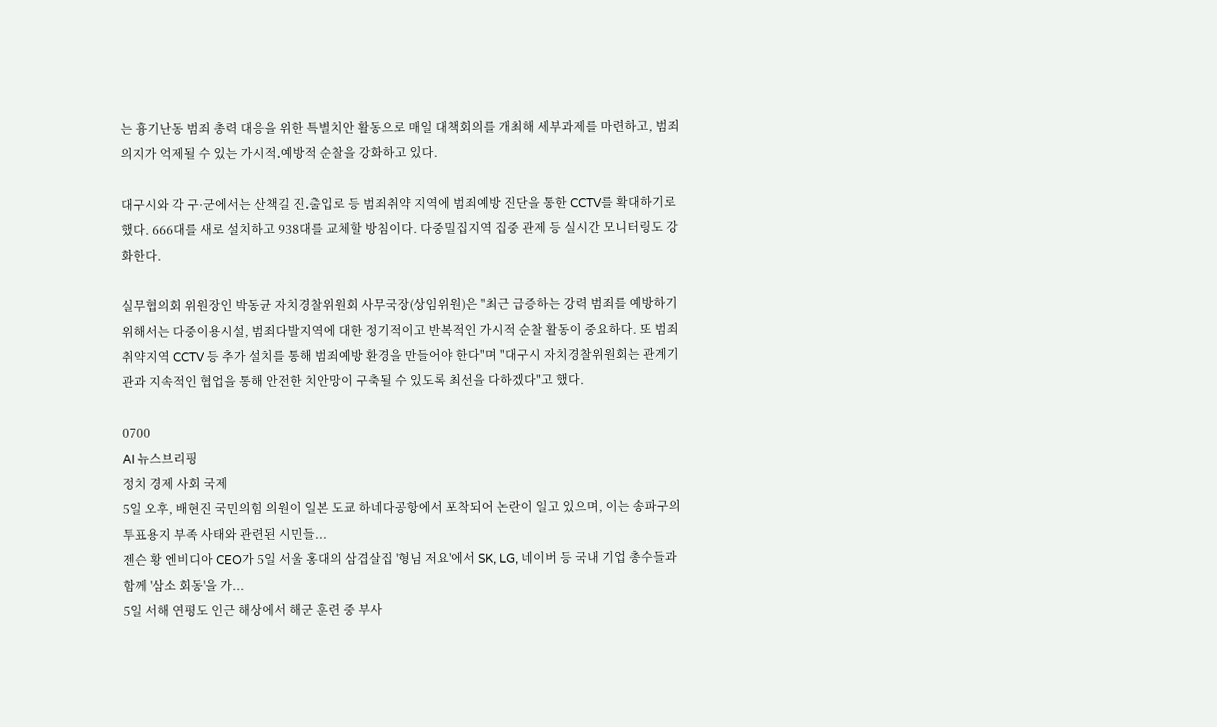는 흉기난동 범죄 총력 대응을 위한 특별치안 활동으로 매일 대책회의를 개최해 세부과제를 마련하고, 범죄 의지가 억제될 수 있는 가시적․예방적 순찰을 강화하고 있다.

대구시와 각 구·군에서는 산책길 진․출입로 등 범죄취약 지역에 범죄예방 진단을 통한 CCTV를 확대하기로 했다. 666대를 새로 설치하고 938대를 교체할 방침이다. 다중밀집지역 집중 관제 등 실시간 모니터링도 강화한다.

실무협의회 위원장인 박동균 자치경찰위원회 사무국장(상임위원)은 "최근 급증하는 강력 범죄를 예방하기 위해서는 다중이용시설, 범죄다발지역에 대한 정기적이고 반복적인 가시적 순찰 활동이 중요하다. 또 범죄취약지역 CCTV 등 추가 설치를 통해 범죄예방 환경을 만들어야 한다"며 "대구시 자치경찰위원회는 관계기관과 지속적인 협업을 통해 안전한 치안망이 구축될 수 있도록 최선을 다하겠다"고 했다.

0700
AI 뉴스브리핑
정치 경제 사회 국제
5일 오후, 배현진 국민의힘 의원이 일본 도쿄 하네다공항에서 포착되어 논란이 일고 있으며, 이는 송파구의 투표용지 부족 사태와 관련된 시민들...
젠슨 황 엔비디아 CEO가 5일 서울 홍대의 삼겹살집 '형님 저요'에서 SK, LG, 네이버 등 국내 기업 총수들과 함께 '삼소 회동'을 가...
5일 서해 연평도 인근 해상에서 해군 훈련 중 부사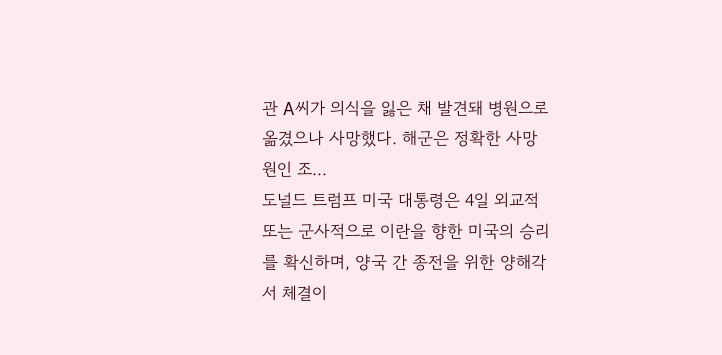관 A씨가 의식을 잃은 채 발견돼 병원으로 옮겼으나 사망했다. 해군은 정확한 사망 원인 조...
도널드 트럼프 미국 대통령은 4일 외교적 또는 군사적으로 이란을 향한 미국의 승리를 확신하며, 양국 간 종전을 위한 양해각서 체결이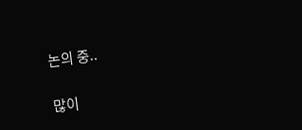논의 중..

많이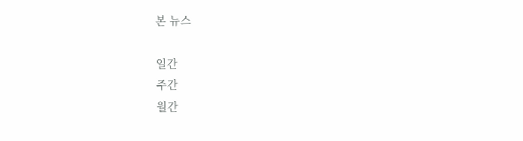본 뉴스

일간
주간
월간